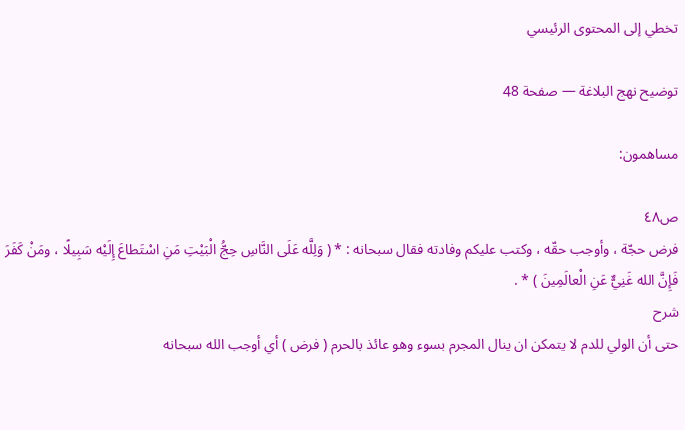تخطي إلى المحتوى الرئيسي

توضيح نهج البلاغة — صفحة 48

مساهمون:

ص٤٨
فرض حجّة ، وأوجب حقّه ، وكتب عليكم وفادته فقال سبحانه : * ( وَلِلَّه عَلَى النَّاسِ حِجُّ الْبَيْتِ مَنِ اسْتَطاعَ إِلَيْه سَبِيلًا ، ومَنْ كَفَرَ فَإِنَّ الله غَنِيٌّ عَنِ الْعالَمِينَ ) * .
شرح
حتى أن الولي للدم لا يتمكن ان ينال المجرم بسوء وهو عائذ بالحرم ( فرض ) أي أوجب الله سبحانه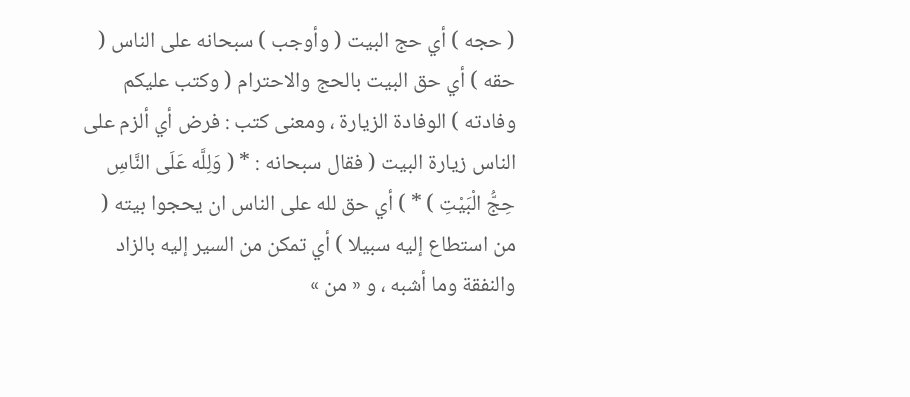( حجه ) أي حج البيت ( وأوجب ) سبحانه على الناس ( حقه ) أي حق البيت بالحج والاحترام ( وكتب عليكم وفادته ) الوفادة الزيارة ، ومعنى كتب : فرض أي ألزم على الناس زيارة البيت ( فقال سبحانه : * ( وَلِلَّه عَلَى النَّاسِ حِجُّ الْبَيْتِ ) * ) أي حق لله على الناس ان يحجوا بيته ( من استطاع إليه سبيلا ) أي تمكن من السير إليه بالزاد والنفقة وما أشبه ، و « من »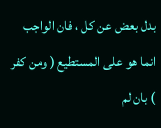بدل بعض عن كل ، فان الواجب انما هو على المستطيع ( ومن كفر ) بان لم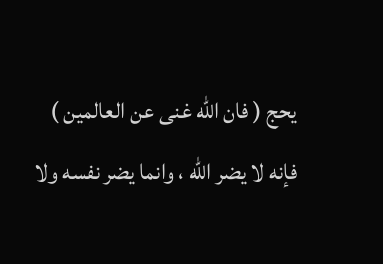يحج ( فان الله غنى عن العالمين ) فإنه لا يضر الله ، وانما يضر نفسه ولا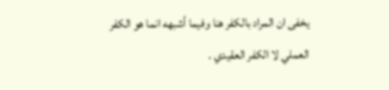يخفى ان المراد بالكفر هنا وفيما أشبهه انما هو الكفر العملي لا الكفر العقيدي .